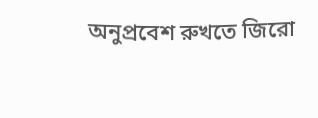অনুপ্রবেশ রুখতে জিরো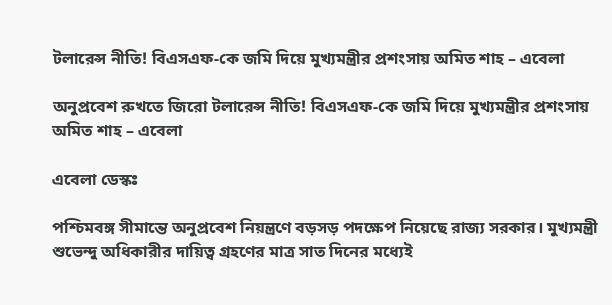টলারেন্স নীতি! বিএসএফ-কে জমি দিয়ে মুখ্যমন্ত্রীর প্রশংসায় অমিত শাহ – এবেলা

অনুপ্রবেশ রুখতে জিরো টলারেন্স নীতি! বিএসএফ-কে জমি দিয়ে মুখ্যমন্ত্রীর প্রশংসায় অমিত শাহ – এবেলা

এবেলা ডেস্কঃ

পশ্চিমবঙ্গ সীমান্তে অনুপ্রবেশ নিয়ন্ত্রণে বড়সড় পদক্ষেপ নিয়েছে রাজ্য সরকার। মুখ্যমন্ত্রী শুভেন্দু অধিকারীর দায়িত্ব গ্রহণের মাত্র সাত দিনের মধ্যেই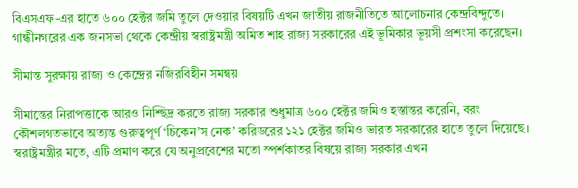বিএসএফ-এর হাতে ৬০০ হেক্টর জমি তুলে দেওয়ার বিষয়টি এখন জাতীয় রাজনীতিতে আলোচনার কেন্দ্রবিন্দুতে। গান্ধীনগরের এক জনসভা থেকে কেন্দ্রীয় স্বরাষ্ট্রমন্ত্রী অমিত শাহ রাজ্য সরকারের এই ভূমিকার ভূয়সী প্রশংসা করেছেন।

সীমান্ত সুরক্ষায় রাজ্য ও কেন্দ্রের নজিরবিহীন সমন্বয়

সীমান্তের নিরাপত্তাকে আরও নিশ্ছিদ্র করতে রাজ্য সরকার শুধুমাত্র ৬০০ হেক্টর জমিও হস্তান্তর করেনি, বরং কৌশলগতভাবে অত্যন্ত গুরুত্বপূর্ণ ‘চিকেন’স নেক’ করিডরের ১২১ হেক্টর জমিও ভারত সরকারের হাতে তুলে দিয়েছে। স্বরাষ্ট্রমন্ত্রীর মতে, এটি প্রমাণ করে যে অনুপ্রবেশের মতো স্পর্শকাতর বিষয়ে রাজ্য সরকার এখন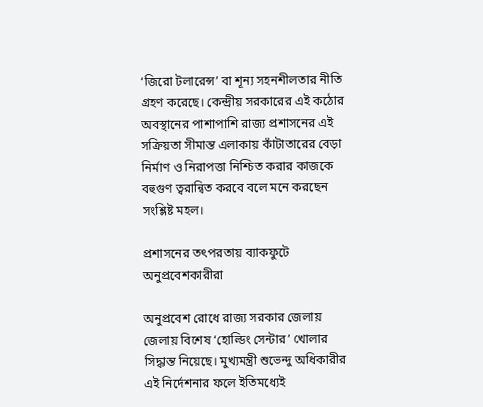‘জিরো টলারেন্স’ বা শূন্য সহনশীলতার নীতি গ্রহণ করেছে। কেন্দ্রীয় সরকারের এই কঠোর অবস্থানের পাশাপাশি রাজ্য প্রশাসনের এই সক্রিয়তা সীমান্ত এলাকায় কাঁটাতারের বেড়া নির্মাণ ও নিরাপত্তা নিশ্চিত করার কাজকে বহুগুণ ত্বরান্বিত করবে বলে মনে করছেন সংশ্লিষ্ট মহল।

প্রশাসনের তৎপরতায় ব্যাকফুটে অনুপ্রবেশকারীরা

অনুপ্রবেশ রোধে রাজ্য সরকার জেলায় জেলায় বিশেষ ‘হোল্ডিং সেন্টার’ খোলার সিদ্ধান্ত নিয়েছে। মুখ্যমন্ত্রী শুভেন্দু অধিকারীর এই নির্দেশনার ফলে ইতিমধ্যেই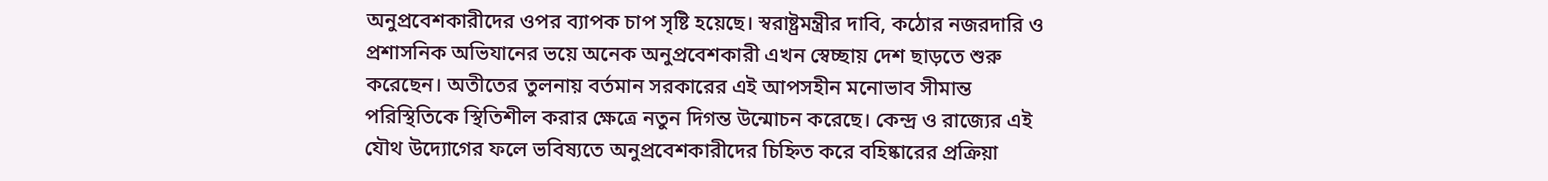অনুপ্রবেশকারীদের ওপর ব্যাপক চাপ সৃষ্টি হয়েছে। স্বরাষ্ট্রমন্ত্রীর দাবি, কঠোর নজরদারি ও প্রশাসনিক অভিযানের ভয়ে অনেক অনুপ্রবেশকারী এখন স্বেচ্ছায় দেশ ছাড়তে শুরু করেছেন। অতীতের তুলনায় বর্তমান সরকারের এই আপসহীন মনোভাব সীমান্ত পরিস্থিতিকে স্থিতিশীল করার ক্ষেত্রে নতুন দিগন্ত উন্মোচন করেছে। কেন্দ্র ও রাজ্যের এই যৌথ উদ্যোগের ফলে ভবিষ্যতে অনুপ্রবেশকারীদের চিহ্নিত করে বহিষ্কারের প্রক্রিয়া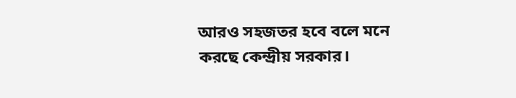আরও সহজতর হবে বলে মনে করছে কেন্দ্রীয় সরকার।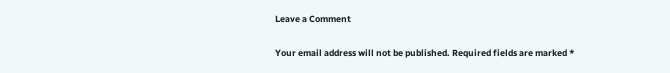Leave a Comment

Your email address will not be published. Required fields are marked *